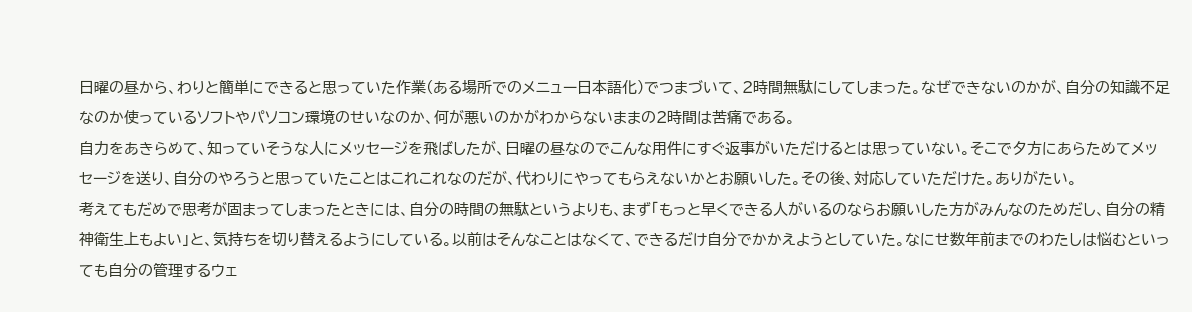日曜の昼から、わりと簡単にできると思っていた作業(ある場所でのメニュー日本語化)でつまづいて、2時間無駄にしてしまった。なぜできないのかが、自分の知識不足なのか使っているソフトやパソコン環境のせいなのか、何が悪いのかがわからないままの2時間は苦痛である。
自力をあきらめて、知っていそうな人にメッセージを飛ばしたが、日曜の昼なのでこんな用件にすぐ返事がいただけるとは思っていない。そこで夕方にあらためてメッセージを送り、自分のやろうと思っていたことはこれこれなのだが、代わりにやってもらえないかとお願いした。その後、対応していただけた。ありがたい。
考えてもだめで思考が固まってしまったときには、自分の時間の無駄というよりも、まず「もっと早くできる人がいるのならお願いした方がみんなのためだし、自分の精神衛生上もよい」と、気持ちを切り替えるようにしている。以前はそんなことはなくて、できるだけ自分でかかえようとしていた。なにせ数年前までのわたしは悩むといっても自分の管理するウェ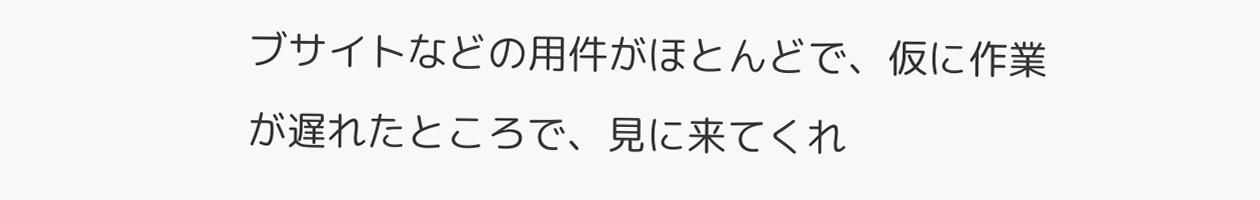ブサイトなどの用件がほとんどで、仮に作業が遅れたところで、見に来てくれ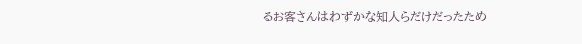るお客さんはわずかな知人らだけだったため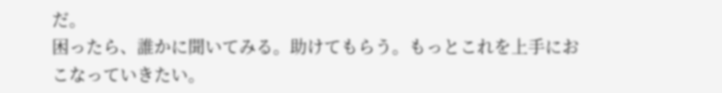だ。
困ったら、誰かに聞いてみる。助けてもらう。もっとこれを上手におこなっていきたい。